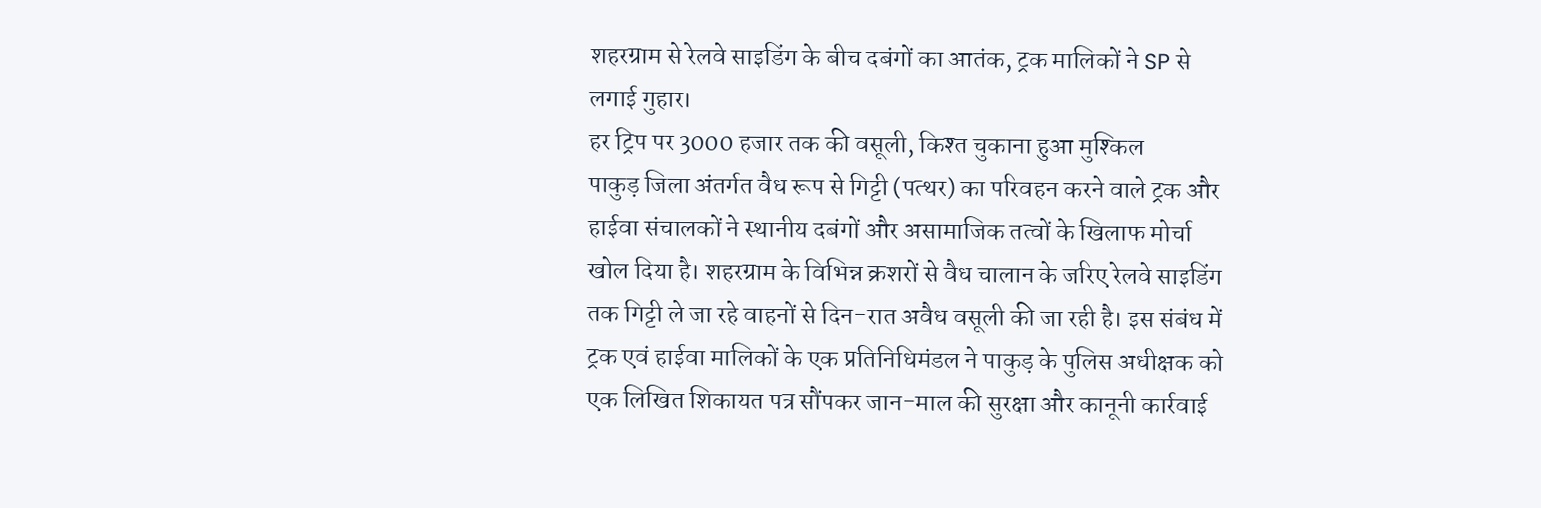शहरग्राम से रेलवे साइडिंग के बीच दबंगों का आतंक, ट्रक मालिकों ने SP से लगाई गुहार।
हर ट्रिप पर 3000 हजार तक की वसूली, किश्त चुकाना हुआ मुश्किल
पाकुड़ जिला अंतर्गत वैध रूप से गिट्टी (पत्थर) का परिवहन करने वाले ट्रक और हाईवा संचालकों ने स्थानीय दबंगों और असामाजिक तत्वों के खिलाफ मोर्चा खोल दिया है। शहरग्राम के विभिन्न क्रशरों से वैध चालान के जरिए रेलवे साइडिंग तक गिट्टी ले जा रहे वाहनों से दिन-रात अवैध वसूली की जा रही है। इस संबंध में ट्रक एवं हाईवा मालिकों के एक प्रतिनिधिमंडल ने पाकुड़ के पुलिस अधीक्षक को एक लिखित शिकायत पत्र सौंपकर जान-माल की सुरक्षा और कानूनी कार्रवाई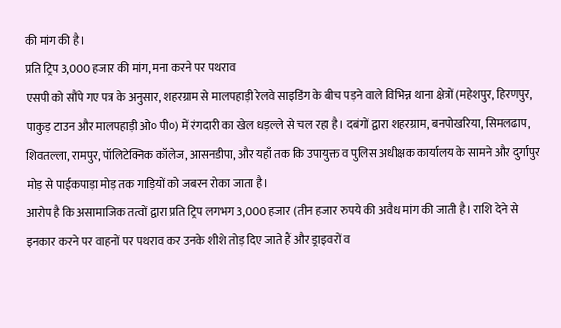की मांग की है।
प्रति ट्रिप 3,000 हजार की मांग, मना करने पर पथराव
एसपी को सौंपे गए पत्र के अनुसार, शहरग्राम से मालपहाड़ी रेलवे साइडिंग के बीच पड़ने वाले विभिन्न थाना क्षेत्रों (महेशपुर, हिरणपुर, पाकुड़ टाउन और मालपहाड़ी ओ० पी०) में रंगदारी का खेल धड़ल्ले से चल रहा है। दबंगों द्वारा शहरग्राम, बनपोखरिया, सिमलढाप, शिवतल्ला, रामपुर, पॉलिटेक्निक कॉलेज, आसनडीपा, और यहाँ तक कि उपायुक्त व पुलिस अधीक्षक कार्यालय के सामने और दुर्गापुर मोड़ से पाईकपाड़ा मोड़ तक गाड़ियों को जबरन रोका जाता है।
आरोप है कि असामाजिक तत्वों द्वारा प्रति ट्रिप लगभग 3,000 हजार (तीन हजार रुपये की अवैध मांग की जाती है। राशि देने से इनकार करने पर वाहनों पर पथराव कर उनके शीशे तोड़ दिए जाते हैं और ड्राइवरों व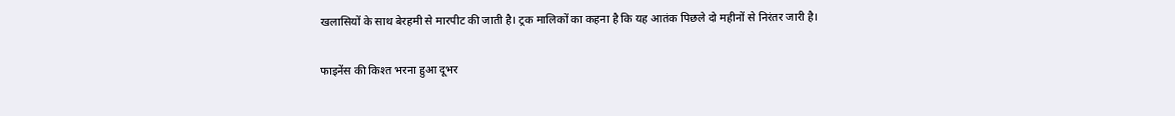खलासियों के साथ बेरहमी से मारपीट की जाती है। ट्रक मालिकों का कहना है कि यह आतंक पिछले दो महीनों से निरंतर जारी है।

फाइनेंस की किश्त भरना हुआ दूभर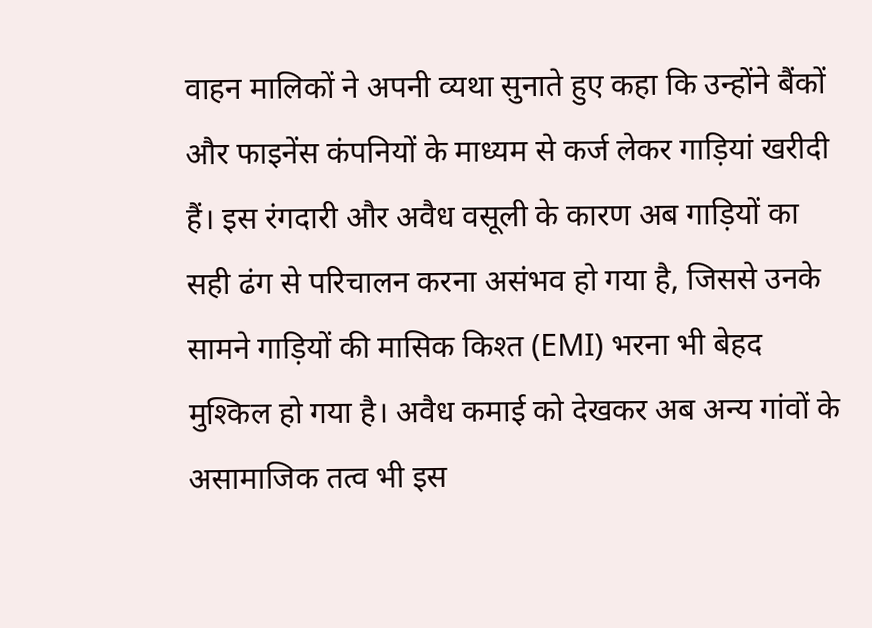वाहन मालिकों ने अपनी व्यथा सुनाते हुए कहा कि उन्होंने बैंकों और फाइनेंस कंपनियों के माध्यम से कर्ज लेकर गाड़ियां खरीदी हैं। इस रंगदारी और अवैध वसूली के कारण अब गाड़ियों का सही ढंग से परिचालन करना असंभव हो गया है, जिससे उनके सामने गाड़ियों की मासिक किश्त (EMI) भरना भी बेहद मुश्किल हो गया है। अवैध कमाई को देखकर अब अन्य गांवों के असामाजिक तत्व भी इस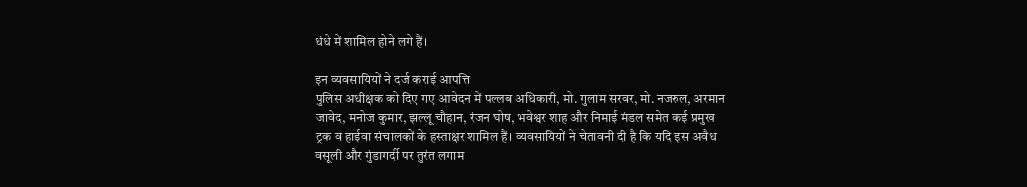धंधे में शामिल होने लगे हैं।

इन व्यवसायियों ने दर्ज कराई आपत्ति
पुलिस अधीक्षक को दिए गए आवेदन में पल्लब अधिकारी, मो. गुलाम सरवर, मो. नजरुल, अरमान जावेद, मनोज कुमार, झल्लू चौहान, रंजन घोष, भवेश्वर शाह और निमाई मंडल समेत कई प्रमुख ट्रक व हाईवा संचालकों के हस्ताक्षर शामिल हैं। व्यवसायियों ने चेतावनी दी है कि यदि इस अवैध वसूली और गुंडागर्दी पर तुरंत लगाम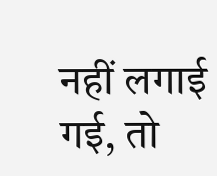नहीं लगाई गई, तो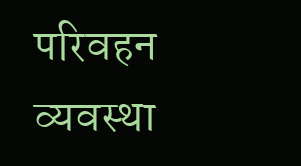परिवहन व्यवस्था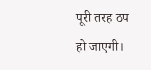पूरी तरह ठप हो जाएगी।